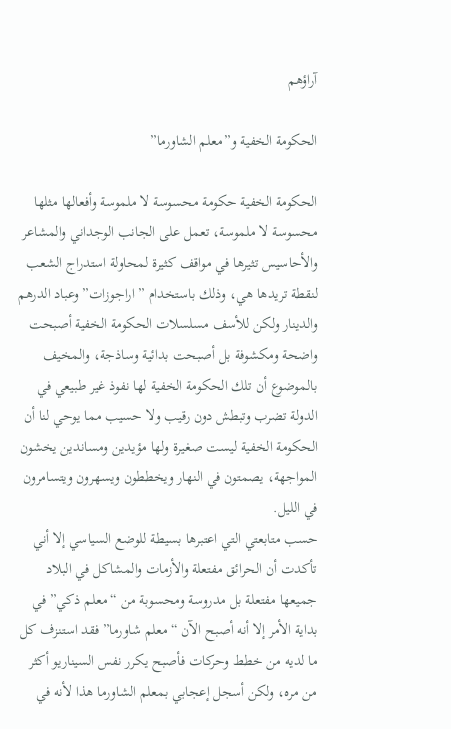آراؤهم

الحكومة الخفية و”معلم الشاورما”

الحكومة الخفية حكومة محسوسة لا ملموسة وأفعالها مثلها محسوسة لا ملموسة، تعمل على الجانب الوجداني والمشاعر والأحاسيس تثيرها في مواقف كثيرة لمحاولة استدراج الشعب لنقطة تريدها هي، وذلك باستخدام ” اراجوزات” وعباد الدرهم والدينار ولكن للأسف مسلسلات الحكومة الخفية أصبحت واضحة ومكشوفة بل أصبحت بدائية وساذجة، والمخيف بالموضوع أن تلك الحكومة الخفية لها نفوذ غير طبيعي في الدولة تضرب وتبطش دون رقيب ولا حسيب مما يوحي لنا أن الحكومة الخفية ليست صغيرة ولها مؤيدين ومساندين يخشون المواجهة، يصمتون في النهار ويخططون ويسهرون ويتسامرون في الليل.
حسب متابعتي التي اعتبرها بسيطة للوضع السياسي إلا أني تأكدت أن الحرائق مفتعلة والأزمات والمشاكل في البلاد جميعها مفتعلة بل مدروسة ومحسوبة من “معلم ذكي” في بداية الأمر إلا أنه أصبح الآن “معلم شاورما” فقد استنزف كل ما لديه من خطط وحركات فأصبح يكرر نفس السيناريو أكثر من مره، ولكن أسجل إعجابي بمعلم الشاورما هذا لأنه في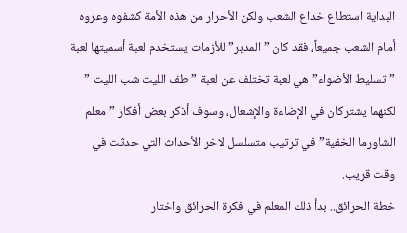البداية استطاع خداع الشعب ولكن الأحرار من هذه الأمة كشفوه وعروه أمام الشعب جميعاً، فقد كان ” المدبر” للأزمات يستخدم لعبة أسميتها لعبة ” تسليط الأضواء” هي لعبة تختلف عن لعبة ” طف الليت شب الليت ” لكنهما يشتركان في الإضاءة والإشعال، وسوف أذكر بعض أفكار ” معلم الشاورما الخفية” في ترتيب متسلسل لاخر الأحداث التي حدثت في وقت قريب.
خطة الحرائق.. بدأ ذلك المعلم في فكرة الحرائق واختار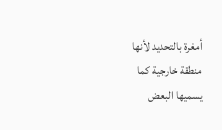أمغرة بالتحديد لأنها منطقة خارجية كما يسميها البعض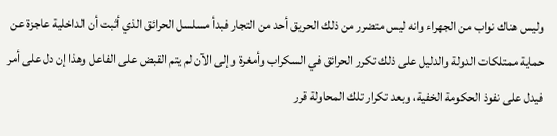وليس هناك نواب من الجهراء وانه ليس متضرر من ذلك الحريق أحد من التجار فبدأ مسلسل الحرائق الذي أثبت أن الداخلية عاجزة عن حماية ممتلكات الدولة والدليل على ذلك تكرر الحرائق في السكراب وأمغرة وإلى الآن لم يتم القبض على الفاعل وهذا إن دل على أمر فيدل على نفوذ الحكومة الخفية، وبعد تكرار تلك المحاولة قرر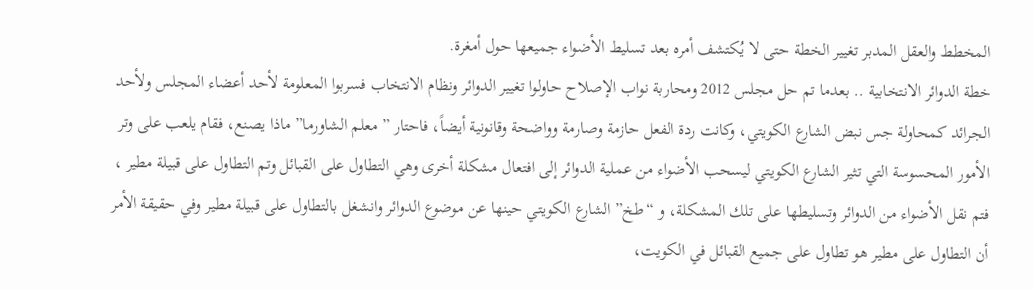المخطط والعقل المدبر تغيير الخطة حتى لا يُكتشف أمره بعد تسليط الأضواء جميعها حول أمغرة.
خطة الدوائر الانتخابية .. بعدما تم حل مجلس 2012 ومحاربة نواب الإصلاح حاولوا تغيير الدوائر ونظام الانتخاب فسربوا المعلومة لأحد أعضاء المجلس ولأحد الجرائد كمحاولة جس نبض الشارع الكويتي، وكانت ردة الفعل حازمة وصارمة وواضحة وقانونية أيضاً، فاحتار ” معلم الشاورما” ماذا يصنع، فقام يلعب على وتر الأمور المحسوسة التي تثير الشارع الكويتي ليسحب الأضواء من عملية الدوائر إلى افتعال مشكلة أخرى وهي التطاول على القبائل وتم التطاول على قبيلة مطير ، فتم نقل الأضواء من الدوائر وتسليطها على تلك المشكلة، و “طخ” الشارع الكويتي حينها عن موضوع الدوائر وانشغل بالتطاول على قبيلة مطير وفي حقيقة الأمر أن التطاول على مطير هو تطاول على جميع القبائل في الكويت،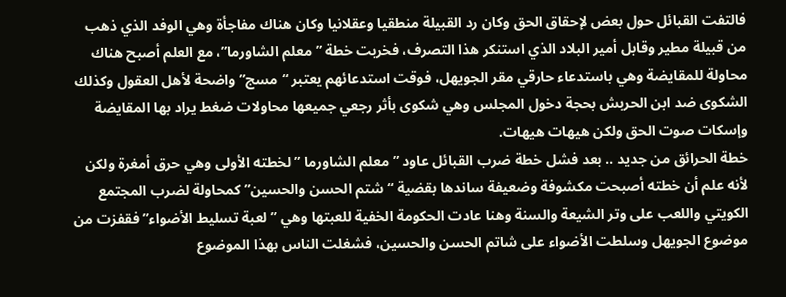فالتفت القبائل حول بعض لإحقاق الحق وكان رد القبيلة منطقيا وعقلانيا وكان هناك مفاجأة وهي الوفد الذي ذهب من قبيلة مطير وقابل أمير البلاد الذي استنكر هذا التصرف، فخربت خطة ” معلم الشاورما”، مع العلم أصبح هناك محاولة للمقايضة وهي باستدعاء حارقي مقر الجويهل، فوقت استدعائهم يعتبر “مسج” واضحة لأهل العقول وكذلك الشكوى ضد ابن الحربش بحجة دخول المجلس وهي شكوى بأثر رجعي جميعها محاولات ضغط يراد بها المقايضة وإسكات صوت الحق ولكن هيهات هيهات.
خطة الحرائق من جديد .. بعد فشل خطة ضرب القبائل عاود ” معلم الشاورما ” لخطته الأولى وهي حرق أمغرة ولكن لأنه علم أن خطته أصبحت مكشوفة وضعيفة ساندها بقضية “شتم الحسن والحسين” كمحاولة لضرب المجتمع الكويتي واللعب على وتر الشيعة والسنة وهنا عادت الحكومة الخفية للعبتها وهي ” لعبة تسليط الأضواء” فقفزت من موضوع الجويهل وسلطت الأضواء على شاتم الحسن والحسين، فشغلت الناس بهذا الموضوع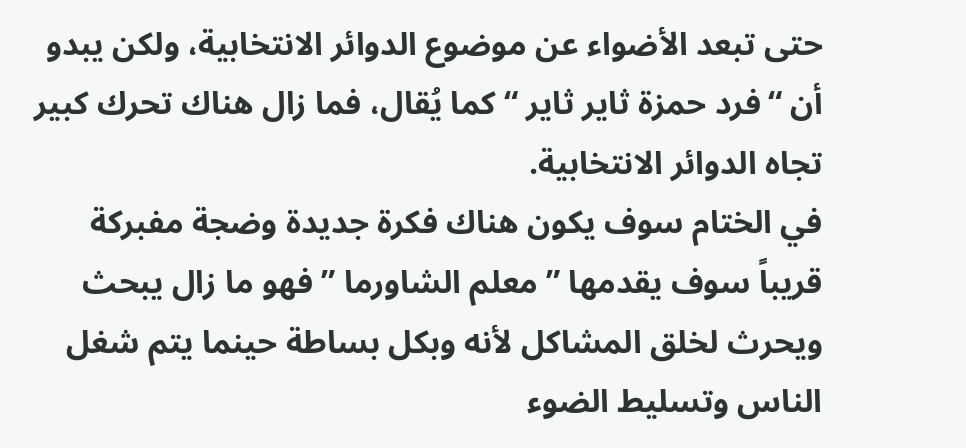حتى تبعد الأضواء عن موضوع الدوائر الانتخابية، ولكن يبدو أن “فرد حمزة ثاير ثاير “كما يُقال، فما زال هناك تحرك كبير تجاه الدوائر الانتخابية.
في الختام سوف يكون هناك فكرة جديدة وضجة مفبركة قريباً سوف يقدمها ” معلم الشاورما ” فهو ما زال يبحث ويحرث لخلق المشاكل لأنه وبكل بساطة حينما يتم شغل الناس وتسليط الضوء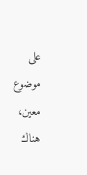على موضوع معين، هناك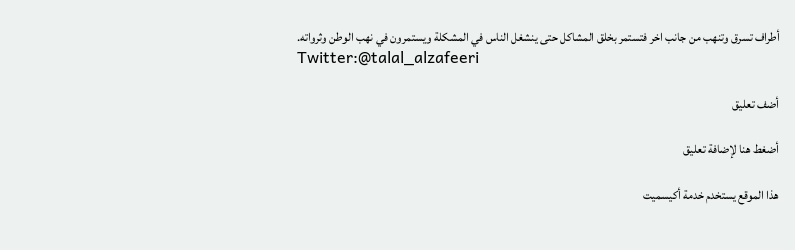أطراف تسرق وتنهب من جانب اخر فتستمر بخلق المشاكل حتى ينشغل الناس في المشكلة ويستمرون في نهب الوطن وثرواته.
Twitter:@talal_alzafeeri

أضف تعليق

أضغط هنا لإضافة تعليق

هذا الموقع يستخدم خدمة أكيسميت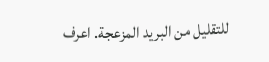للتقليل من البريد المزعجة. اعرف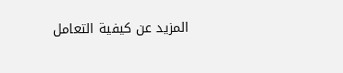المزيد عن كيفية التعامل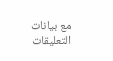مع بيانات التعليقات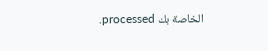الخاصة بك processed.